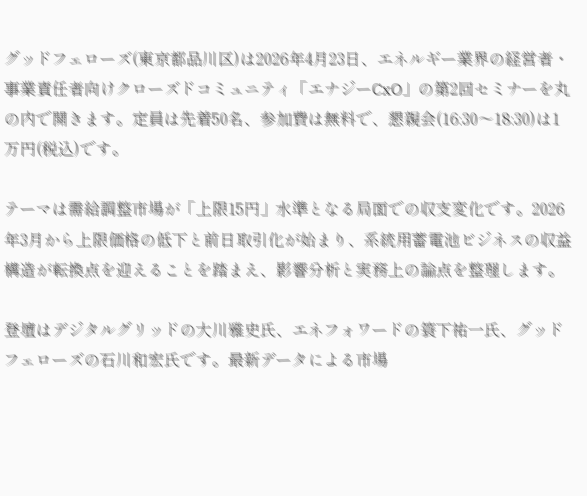グッドフェローズ(東京都品川区)は2026年4月23日、エネルギー業界の経営者・事業責任者向けクローズドコミュニティ「エナジーCxO」の第2回セミナーを丸の内で開きます。定員は先着50名、参加費は無料で、懇親会(16:30〜18:30)は1万円(税込)です。

テーマは需給調整市場が「上限15円」水準となる局面での収支変化です。2026年3月から上限価格の低下と前日取引化が始まり、系統用蓄電池ビジネスの収益構造が転換点を迎えることを踏まえ、影響分析と実務上の論点を整理します。

登壇はデジタルグリッドの大川雅史氏、エネフォワードの簑下祐一氏、グッドフェローズの石川和宏氏です。最新データによる市場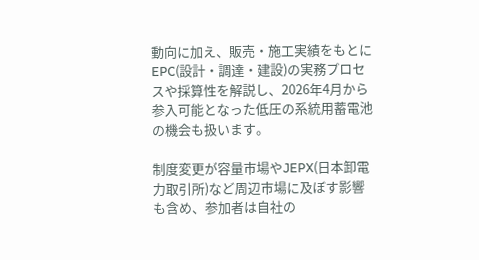動向に加え、販売・施工実績をもとにEPC(設計・調達・建設)の実務プロセスや採算性を解説し、2026年4月から参入可能となった低圧の系統用蓄電池の機会も扱います。

制度変更が容量市場やJEPX(日本卸電力取引所)など周辺市場に及ぼす影響も含め、参加者は自社の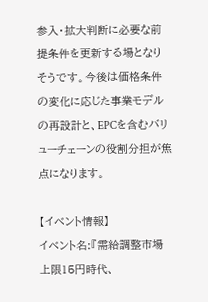参入・拡大判断に必要な前提条件を更新する場となりそうです。今後は価格条件の変化に応じた事業モデルの再設計と、EPCを含むバリューチェーンの役割分担が焦点になります。

【イベント情報】
イベント名:『需給調整市場 上限15円時代、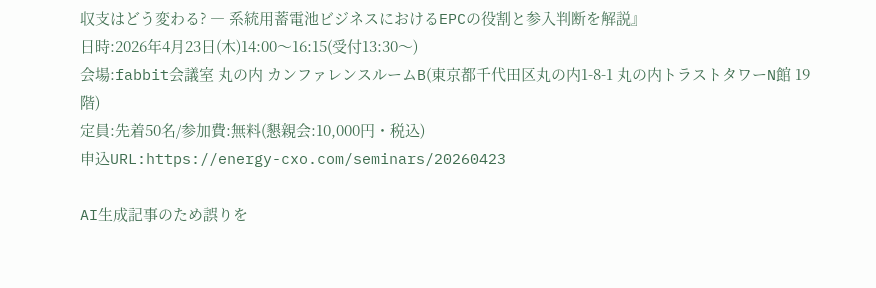収支はどう変わる? ― 系統用蓄電池ビジネスにおけるEPCの役割と参入判断を解説』
日時:2026年4月23日(木)14:00〜16:15(受付13:30〜)
会場:fabbit会議室 丸の内 カンファレンスルームB(東京都千代田区丸の内1-8-1 丸の内トラストタワーN館 19階)
定員:先着50名/参加費:無料(懇親会:10,000円・税込)
申込URL:https://energy-cxo.com/seminars/20260423

AI生成記事のため誤りを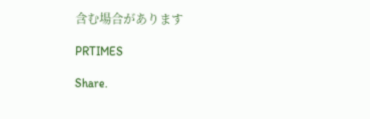含む場合があります

PRTIMES

Share.